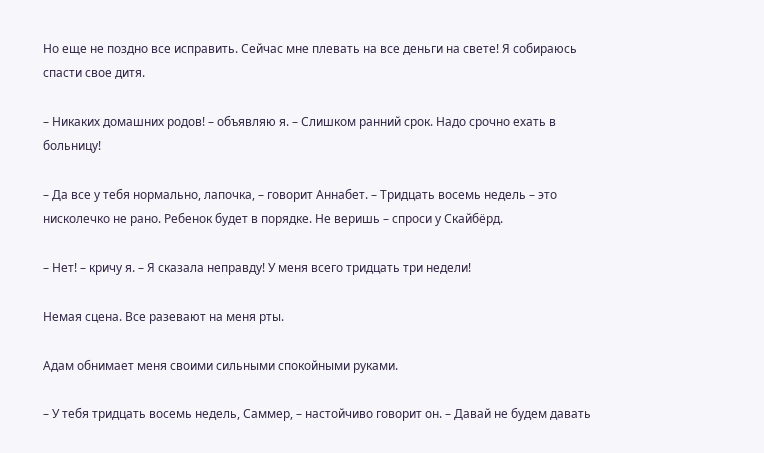Но еще не поздно все исправить. Сейчас мне плевать на все деньги на свете! Я собираюсь спасти свое дитя.

– Никаких домашних родов! – объявляю я. – Слишком ранний срок. Надо срочно ехать в больницу!

– Да все у тебя нормально, лапочка, – говорит Аннабет. – Тридцать восемь недель – это нисколечко не рано. Ребенок будет в порядке. Не веришь – спроси у Скайбёрд.

– Нет! – кричу я. – Я сказала неправду! У меня всего тридцать три недели!

Немая сцена. Все разевают на меня рты.

Адам обнимает меня своими сильными спокойными руками.

– У тебя тридцать восемь недель, Саммер, – настойчиво говорит он. – Давай не будем давать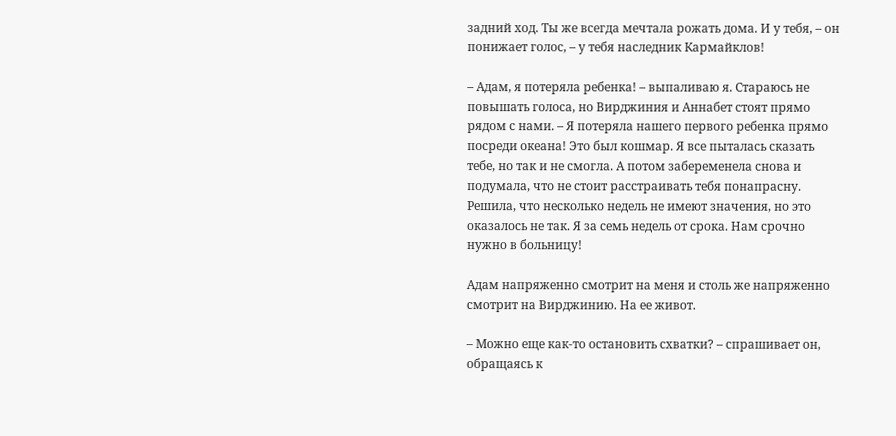задний ход. Ты же всегда мечтала рожать дома. И у тебя, – он понижает голос, – у тебя наследник Кармайклов!

– Адам, я потеряла ребенка! – выпаливаю я. Стараюсь не повышать голоса, но Вирджиния и Аннабет стоят прямо рядом с нами. – Я потеряла нашего первого ребенка прямо посреди океана! Это был кошмар. Я все пыталась сказать тебе, но так и не смогла. А потом забеременела снова и подумала, что не стоит расстраивать тебя понапрасну. Решила, что несколько недель не имеют значения, но это оказалось не так. Я за семь недель от срока. Нам срочно нужно в больницу!

Адам напряженно смотрит на меня и столь же напряженно смотрит на Вирджинию. На ее живот.

– Можно еще как-то остановить схватки? – спрашивает он, обращаясь к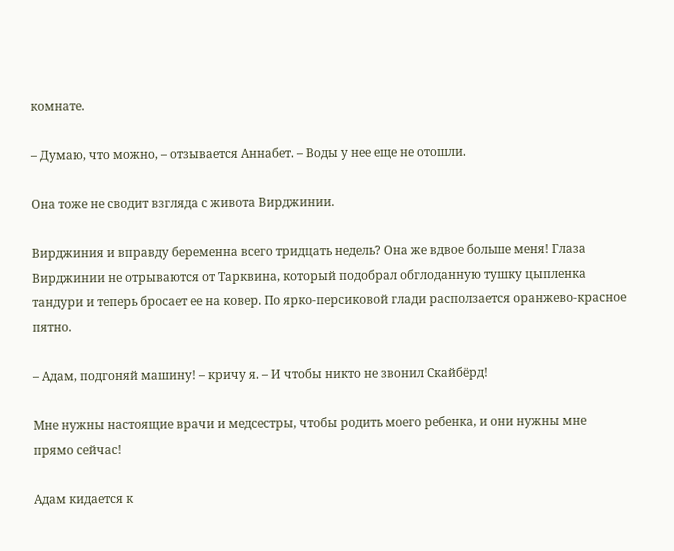комнате.

– Думаю, что можно, – отзывается Аннабет. – Воды у нее еще не отошли.

Она тоже не сводит взгляда с живота Вирджинии.

Вирджиния и вправду беременна всего тридцать недель? Она же вдвое больше меня! Глаза Вирджинии не отрываются от Тарквина, который подобрал обглоданную тушку цыпленка тандури и теперь бросает ее на ковер. По ярко-персиковой глади расползается оранжево-красное пятно.

– Адам, подгоняй машину! – кричу я. – И чтобы никто не звонил Скайбёрд!

Мне нужны настоящие врачи и медсестры, чтобы родить моего ребенка, и они нужны мне прямо сейчас!

Адам кидается к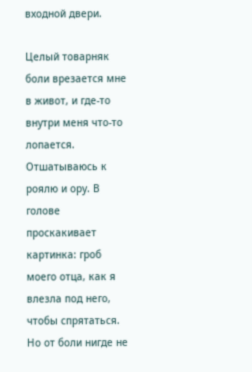входной двери.

Целый товарняк боли врезается мне в живот, и где-то внутри меня что-то лопается. Отшатываюсь к роялю и ору. В голове проскакивает картинка: гроб моего отца, как я влезла под него, чтобы спрятаться. Но от боли нигде не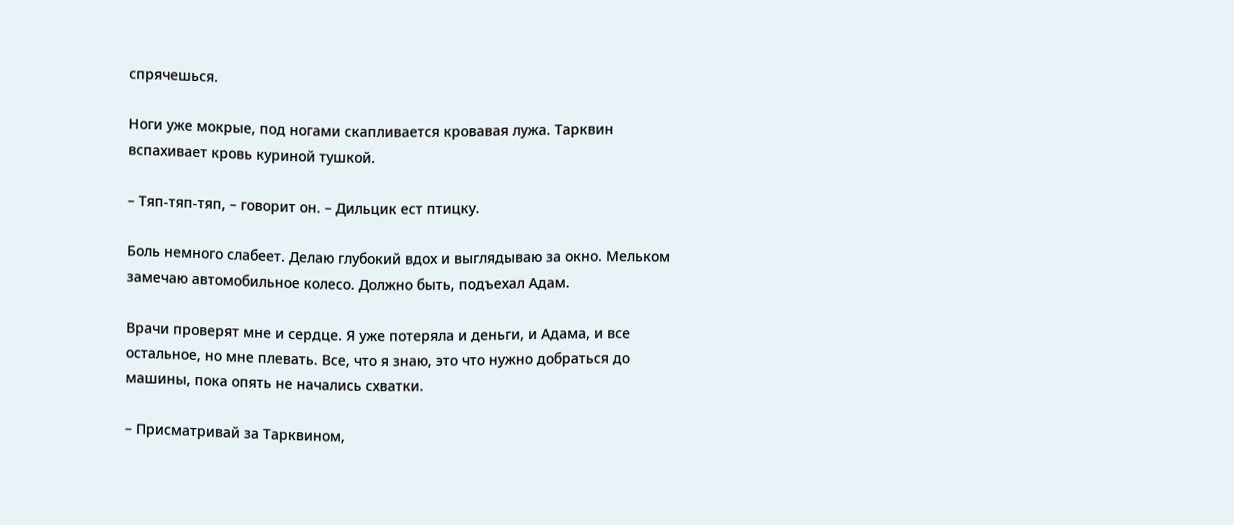спрячешься.

Ноги уже мокрые, под ногами скапливается кровавая лужа. Тарквин вспахивает кровь куриной тушкой.

– Тяп-тяп-тяп, – говорит он. – Дильцик ест птицку.

Боль немного слабеет. Делаю глубокий вдох и выглядываю за окно. Мельком замечаю автомобильное колесо. Должно быть, подъехал Адам.

Врачи проверят мне и сердце. Я уже потеряла и деньги, и Адама, и все остальное, но мне плевать. Все, что я знаю, это что нужно добраться до машины, пока опять не начались схватки.

– Присматривай за Тарквином,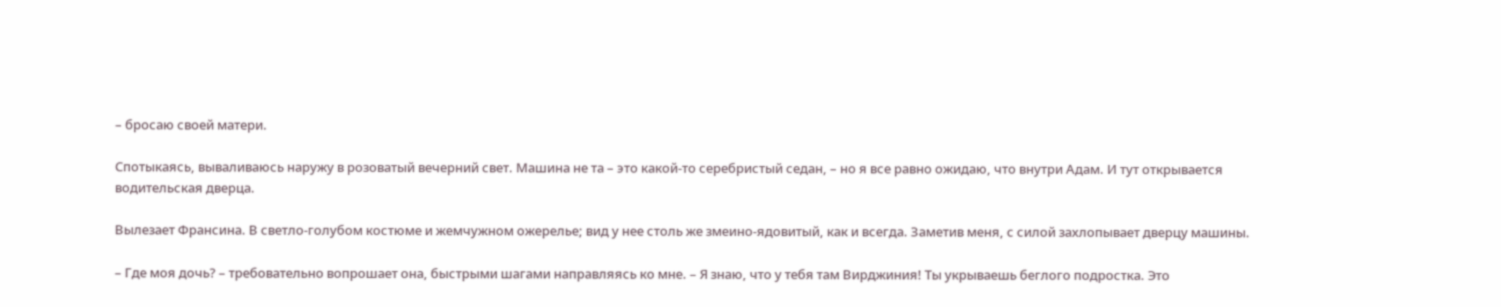– бросаю своей матери.

Спотыкаясь, вываливаюсь наружу в розоватый вечерний свет. Машина не та – это какой-то серебристый седан, – но я все равно ожидаю, что внутри Адам. И тут открывается водительская дверца.

Вылезает Франсина. В светло-голубом костюме и жемчужном ожерелье; вид у нее столь же змеино-ядовитый, как и всегда. Заметив меня, с силой захлопывает дверцу машины.

– Где моя дочь? – требовательно вопрошает она, быстрыми шагами направляясь ко мне. – Я знаю, что у тебя там Вирджиния! Ты укрываешь беглого подростка. Это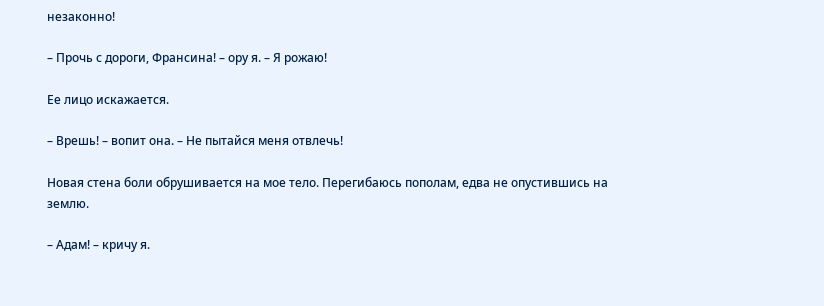незаконно!

– Прочь с дороги, Франсина! – ору я. – Я рожаю!

Ее лицо искажается.

– Врешь! – вопит она. – Не пытайся меня отвлечь!

Новая стена боли обрушивается на мое тело. Перегибаюсь пополам, едва не опустившись на землю.

– Адам! – кричу я.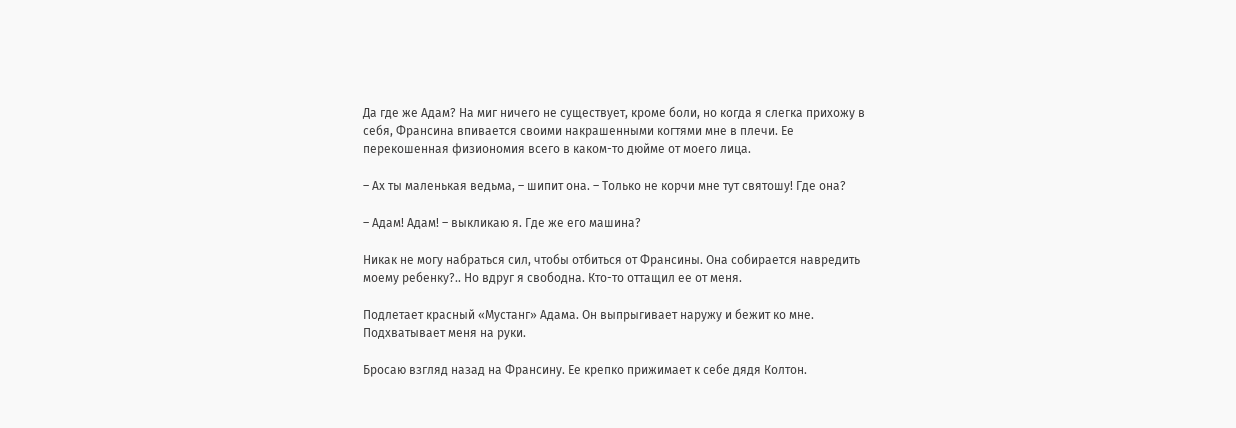Да где же Адам? На миг ничего не существует, кроме боли, но когда я слегка прихожу в себя, Франсина впивается своими накрашенными когтями мне в плечи. Ее перекошенная физиономия всего в каком-то дюйме от моего лица.

– Ах ты маленькая ведьма, – шипит она. – Только не корчи мне тут святошу! Где она?

– Адам! Адам! – выкликаю я. Где же его машина?

Никак не могу набраться сил, чтобы отбиться от Франсины. Она собирается навредить моему ребенку?.. Но вдруг я свободна. Кто-то оттащил ее от меня.

Подлетает красный «Мустанг» Адама. Он выпрыгивает наружу и бежит ко мне. Подхватывает меня на руки.

Бросаю взгляд назад на Франсину. Ее крепко прижимает к себе дядя Колтон.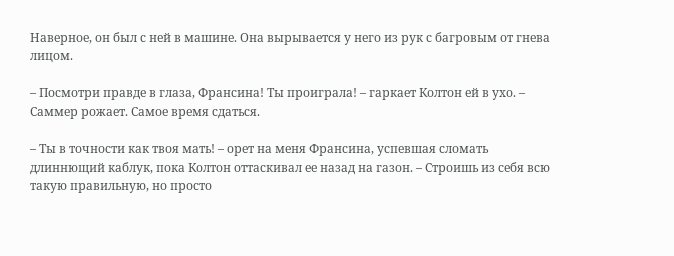Наверное, он был с ней в машине. Она вырывается у него из рук с багровым от гнева лицом.

– Посмотри правде в глаза, Франсина! Ты проиграла! – гаркает Колтон ей в ухо. – Саммер рожает. Самое время сдаться.

– Ты в точности как твоя мать! – орет на меня Франсина, успевшая сломать длиннющий каблук, пока Колтон оттаскивал ее назад на газон. – Строишь из себя всю такую правильную, но просто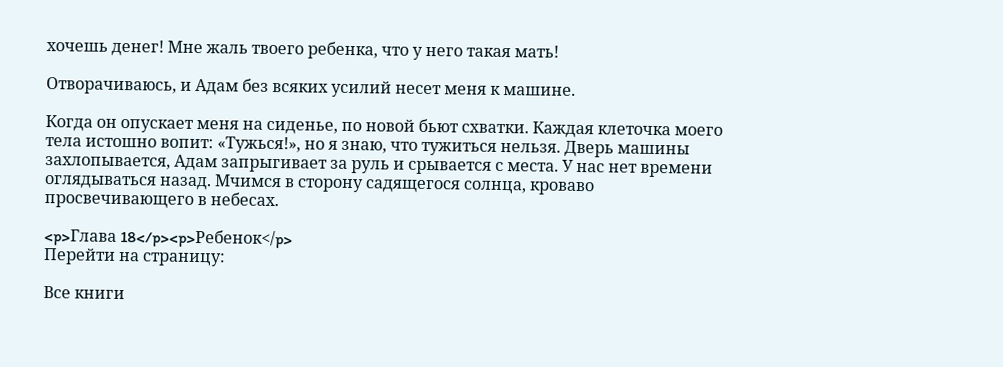хочешь денег! Мне жаль твоего ребенка, что у него такая мать!

Отворачиваюсь, и Адам без всяких усилий несет меня к машине.

Когда он опускает меня на сиденье, по новой бьют схватки. Каждая клеточка моего тела истошно вопит: «Тужься!», но я знаю, что тужиться нельзя. Дверь машины захлопывается, Адам запрыгивает за руль и срывается с места. У нас нет времени оглядываться назад. Мчимся в сторону садящегося солнца, кроваво просвечивающего в небесах.

<p>Глава 18</p><p>Ребенок</p>
Перейти на страницу:

Все книги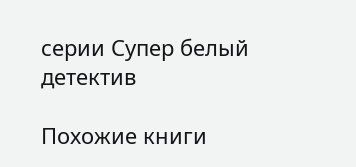серии Супер белый детектив

Похожие книги